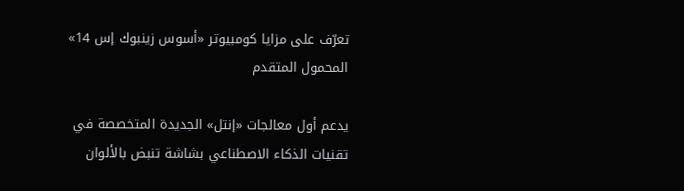تعرّف على مزايا كومبيوتر «أسوس زينبوك إس 14» المحمول المتقدم

يدعم أول معالجات «إنتل» الجديدة المتخصصة في تقنيات الذكاء الاصطناعي بشاشة تنبض بالألوان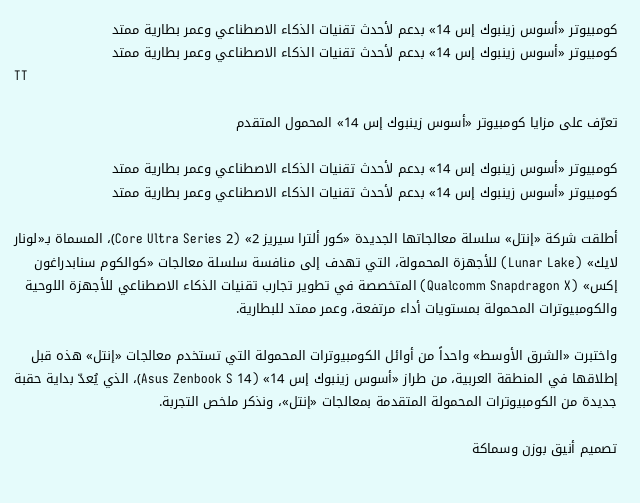كومبيوتر «أسوس زينبوك إس 14» بدعم لأحدث تقنيات الذكاء الاصطناعي وعمر بطارية ممتد
كومبيوتر «أسوس زينبوك إس 14» بدعم لأحدث تقنيات الذكاء الاصطناعي وعمر بطارية ممتد
TT

تعرّف على مزايا كومبيوتر «أسوس زينبوك إس 14» المحمول المتقدم

كومبيوتر «أسوس زينبوك إس 14» بدعم لأحدث تقنيات الذكاء الاصطناعي وعمر بطارية ممتد
كومبيوتر «أسوس زينبوك إس 14» بدعم لأحدث تقنيات الذكاء الاصطناعي وعمر بطارية ممتد

أطلقت شركة «إنتل» سلسلة معالجاتها الجديدة «كور ألترا سيريز 2» (Core Ultra Series 2)، المسماة بـ«لونار لايك» (Lunar Lake) للأجهزة المحمولة، التي تهدف إلى منافسة سلسلة معالجات «كوالكوم سنابدراغون إكس» (Qualcomm Snapdragon X) المتخصصة في تطوير تجارب تقنيات الذكاء الاصطناعي للأجهزة اللوحية والكومبيوترات المحمولة بمستويات أداء مرتفعة، وعمر ممتد للبطارية.

واختبرت «الشرق الأوسط» واحداً من أوائل الكومبيوترات المحمولة التي تستخدم معالجات «إنتل» هذه قبل إطلاقها في المنطقة العربية، من طراز «أسوس زينبوك إس 14» (Asus Zenbook S 14)، الذي يُعدّ بداية حقبة جديدة من الكومبيوترات المحمولة المتقدمة بمعالجات «إنتل»، ونذكر ملخص التجربة.

تصميم أنيق بوزن وسماكة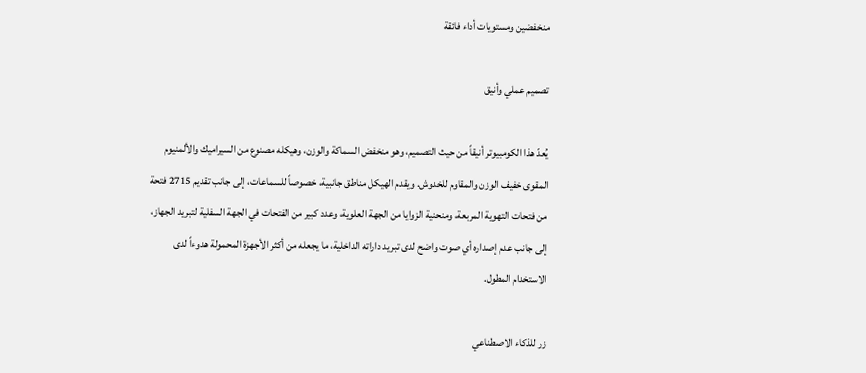منخفضين ومستويات أداء فائقة

تصميم عملي وأنيق

يُعدّ هذا الكومبيوتر أنيقاً من حيث التصميم، وهو منخفض السماكة والوزن، وهيكله مصنوع من السيراميك والألمنيوم المقوى خفيف الوزن والمقاوم للخدوش. ويقدم الهيكل مناطق جانبية، خصوصاً للسماعات، إلى جانب تقديم 2715 فتحة من فتحات التهوية المربعة، ومنحنية الزوايا من الجهة العلوية، وعدد كبير من الفتحات في الجهة السفلية لتبريد الجهاز، إلى جانب عدم إصداره أي صوت واضح لدى تبريد داراته الداخلية، ما يجعله من أكثر الأجهزة المحمولة هدوءاً لدى الاستخدام المطول.

زر للذكاء الاصطناعي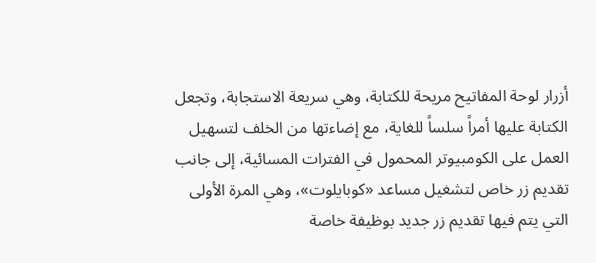أزرار لوحة المفاتيح مريحة للكتابة، وهي سريعة الاستجابة، وتجعل الكتابة عليها أمراً سلساً للغاية، مع إضاءتها من الخلف لتسهيل العمل على الكومبيوتر المحمول في الفترات المسائية، إلى جانب تقديم زر خاص لتشغيل مساعد «كوبايلوت»، وهي المرة الأولى التي يتم فيها تقديم زر جديد بوظيفة خاصة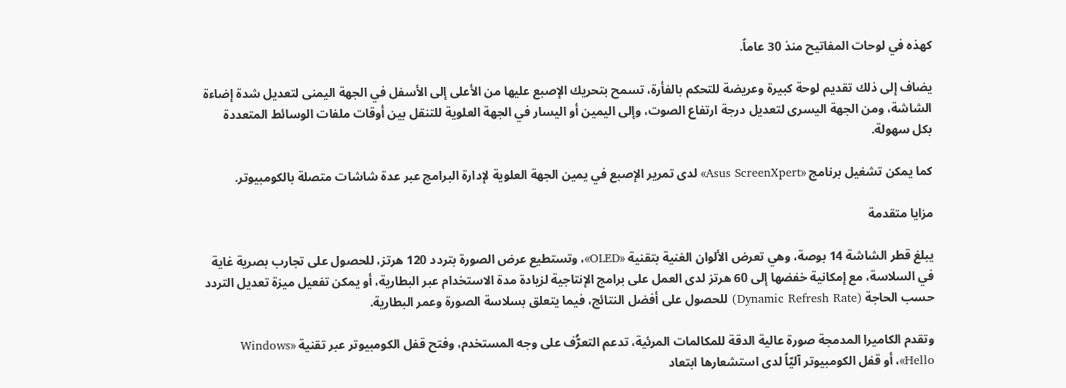كهذه في لوحات المفاتيح منذ 30 عاماً.

يضاف إلى ذلك تقديم لوحة كبيرة وعريضة للتحكم بالفأرة، تسمح بتحريك الإصبع عليها من الأعلى إلى الأسفل في الجهة اليمنى لتعديل شدة إضاءة الشاشة، ومن الجهة اليسرى لتعديل درجة ارتفاع الصوت، وإلى اليمين أو اليسار في الجهة العلوية للتنقل بين أوقات ملفات الوسائط المتعددة بكل سهولة.

كما يمكن تشغيل برنامج «Asus ScreenXpert» لدى تمرير الإصبع في يمين الجهة العلوية لإدارة البرامج عبر عدة شاشات متصلة بالكومبيوتر.

مزايا متقدمة

يبلغ قطر الشاشة 14 بوصة، وهي تعرض الألوان الغنية بتقنية «OLED»، وتستطيع عرض الصورة بتردد 120 هرتز، للحصول على تجارب بصرية غاية في السلاسة، مع إمكانية خفضها إلى 60 هرتز لدى العمل على برامج الإنتاجية لزيادة مدة الاستخدام عبر البطارية، أو يمكن تفعيل ميزة تعديل التردد حسب الحاجة (Dynamic Refresh Rate) للحصول على أفضل النتائج، فيما يتعلق بسلاسة الصورة وعمر البطارية.

وتقدم الكاميرا المدمجة صورة عالية الدقة للمكالمات المرئية، تدعم التعرُّف على وجه المستخدم، وفتح قفل الكومبيوتر عبر تقنية «Windows Hello»، أو قفل الكومبيوتر آليّاً لدى استشعارها ابتعاد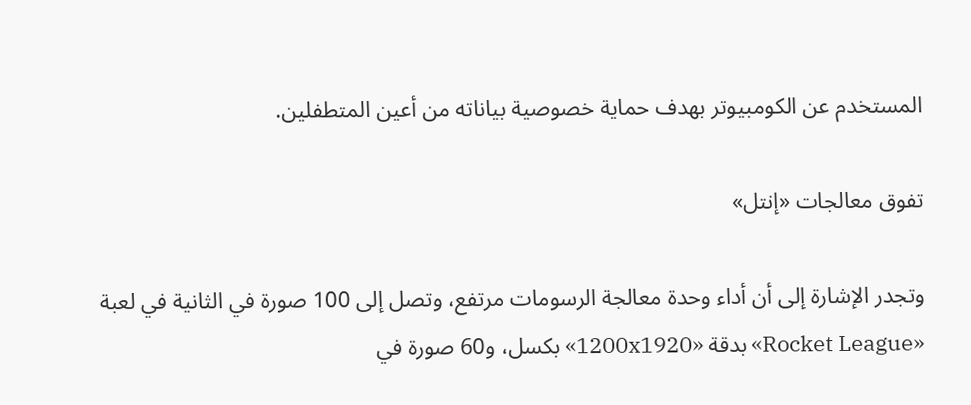المستخدم عن الكومبيوتر بهدف حماية خصوصية بياناته من أعين المتطفلين.

تفوق معالجات «إنتل»

وتجدر الإشارة إلى أن أداء وحدة معالجة الرسومات مرتفع، وتصل إلى 100 صورة في الثانية في لعبة «Rocket League» بدقة «1200x1920» بكسل، و60 صورة في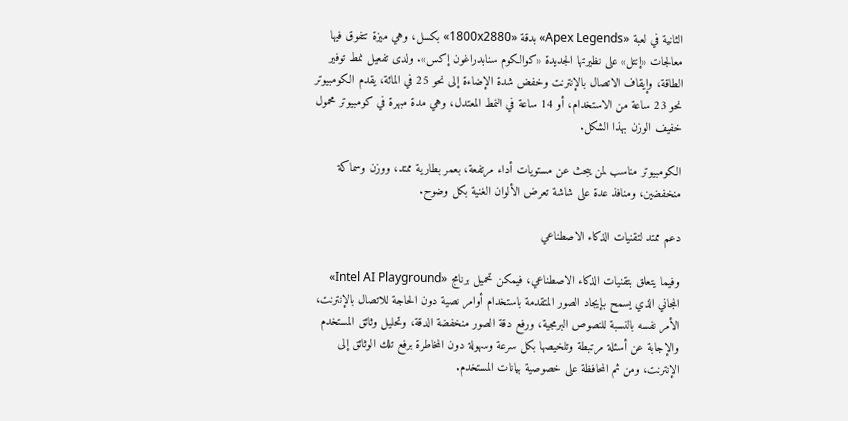الثانية في لعبة «Apex Legends» بدقة «1800x2880» بكسل، وهي ميزة تتفوق فيها معالجات «إنتل» على نظيرتها الجديدة «كوالكوم سنابدراغون إكس». ولدى تفعيل نمط توفير الطاقة، وإيقاف الاتصال بالإنترنت وخفض شدة الإضاءة إلى نحو 25 في المائة، يقدم الكومبيوتر نحو 23 ساعة من الاستخدام، أو 14 ساعة في النمط المعتدل، وهي مدة مبهرة في كومبيوتر محمول خفيف الوزن بهذا الشكل.

الكومبيوتر مناسب لمن يبحث عن مستويات أداء مرتفعة، بعمر بطارية ممتد، ووزن وسماكة منخفضين، ومنافذ عدة على شاشة تعرض الألوان الغنية بكل وضوح.

دعم ممتد لتقنيات الذكاء الاصطناعي

وفيما يتعلق بتقنيات الذكاء الاصطناعي، فيمكن تحميل برنامج «Intel AI Playground» المجاني الذي يسمح بإيجاد الصور المتقدمة باستخدام أوامر نصية دون الحاجة للاتصال بالإنترنت، الأمر نفسه بالنسبة للنصوص البرمجية، ورفع دقة الصور منخفضة الدقة، وتحليل وثائق المستخدم والإجابة عن أسئلة مرتبطة وتلخيصها بكل سرعة وسهولة دون المخاطرة برفع تلك الوثائق إلى الإنترنت، ومن ثم المحافظة على خصوصية بيانات المستخدم.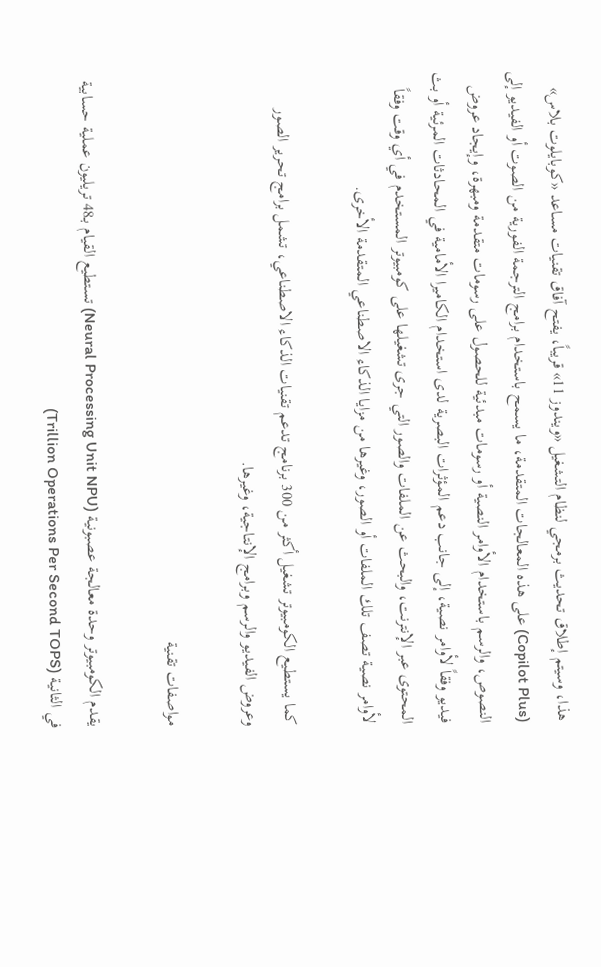هذا، وسيتم إطلاق تحديث برمجي لنظام التشغيل «ويندوز 11» قريباً، يفتح آفاق تقنيات مساعد «كوبايلوت بلاس» (Copilot Plus) على هذه المعالجات المتقدمة، ما يسمح باستخدام برامج الترجمة الفورية من الصوت أو الفيديو إلى النصوص، والرسم باستخدام الأوامر النصية أو رسومات مبدئية للحصول على رسومات متقدمة ومبهرة، وإيجاد عروض فيديو وفقاً لأوامر نصية، إلى جانب دعم المؤثرات البصرية لدى استخدام الكاميرا الأمامية في المحادثات المرئية أو بث المحتوى عبر الإنترنت، والبحث عن الملفات والصور التي جرى تشغيلها على كومبيوتر المستخدم في أي وقت وفقاً لأوامر نصية تصف تلك الملفات أو الصور، وغيرها من مزايا الذكاء الاصطناعي المتقدمة الأخرى.

كما يستطيع الكومبيوتر تشغيل أكثر من 300 برنامج تدعم تقنيات الذكاء الاصطناعي، تشمل برامج تحرير الصور وعروض الفيديو والرسم وبرامج الإنتاجية، وغيرها.

مواصفات تقنية

يقدم الكومبيوتر وحدة معالجة عصبونية (Neural Processing Unit NPU) تستطيع القيام بـ48 تريليون عملية حسابية في الثانية (Trillion Operations Per Second TOPS)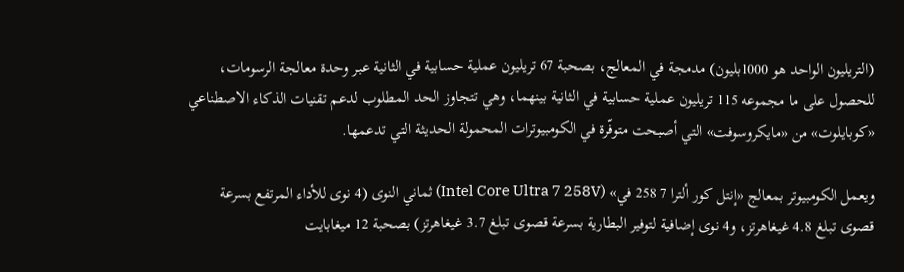(التريليون الواحد هو 1000بليون) مدمجة في المعالج، بصحبة 67 تريليون عملية حسابية في الثانية عبر وحدة معالجة الرسومات، للحصول على ما مجموعه 115 تريليون عملية حسابية في الثانية بينهما، وهي تتجاوز الحد المطلوب لدعم تقنيات الذكاء الاصطناعي «كوبايلوت» من «مايكروسوفت» التي أصبحت متوفّرة في الكومبيوترات المحمولة الحديثة التي تدعمها.

ويعمل الكومبيوتر بمعالج «إنتل كور ألترا 7 258 في» (Intel Core Ultra 7 258V) ثماني النوى (4 نوى للأداء المرتفع بسرعة قصوى تبلغ 4.8 غيغاهرتز، و4 نوى إضافية لتوفير البطارية بسرعة قصوى تبلغ 3.7 غيغاهرتز) بصحبة 12 ميغابايت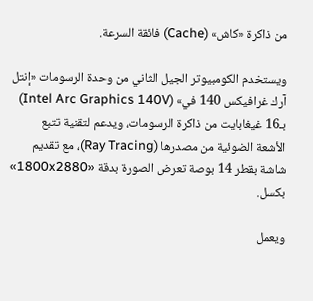من ذاكرة «كاش» (Cache) فائقة السرعة.

ويستخدم الكومبيوتر الجيل الثاني من وحدة الرسومات «إنتل آرك غرافيكس 140 في» (Intel Arc Graphics 140V) بـ16 غيغابايت من ذاكرة الرسومات، ويدعم لتقنية تتبع الأشعة الضوئية من مصدرها (Ray Tracing)، مع تقديم شاشة بقطر 14 بوصة تعرض الصورة بدقة «1800x2880» بكسل.

ويعمل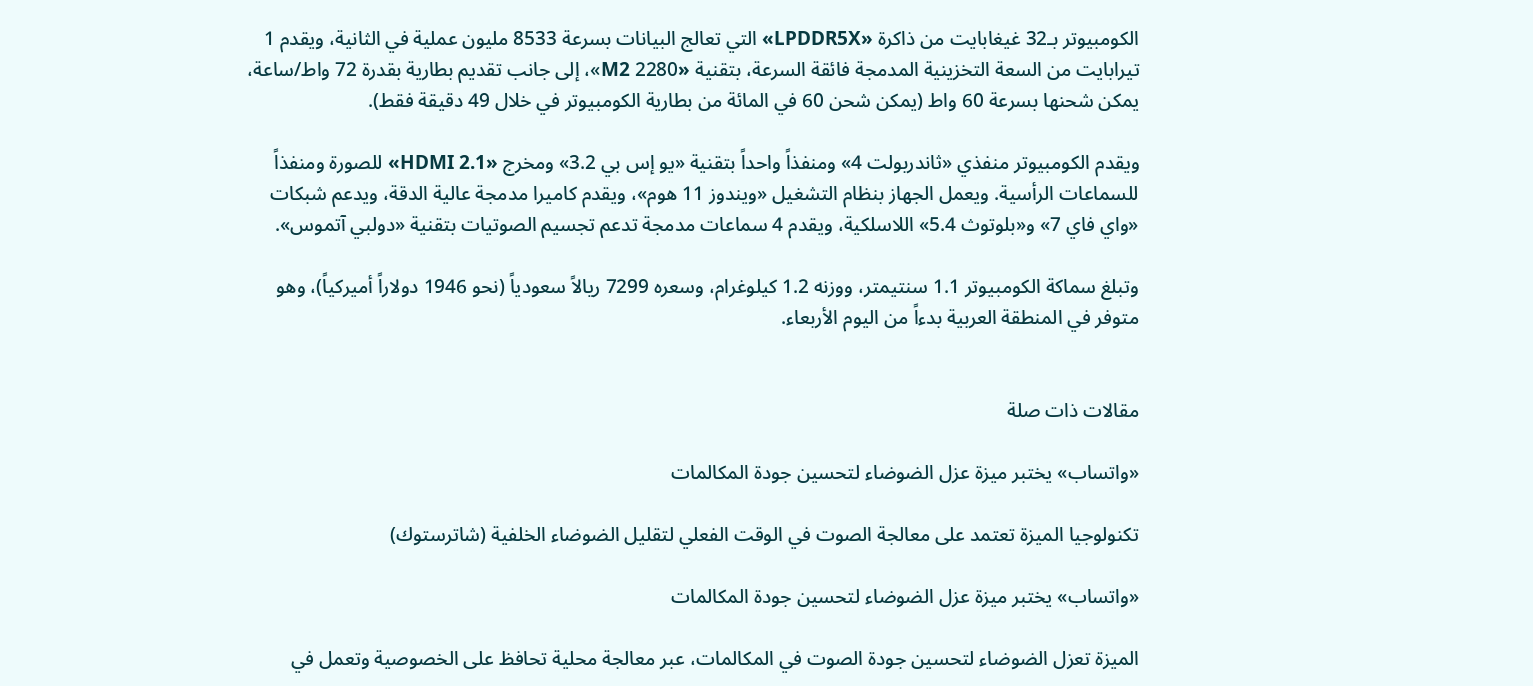الكومبيوتر بـ32 غيغابايت من ذاكرة «LPDDR5X» التي تعالج البيانات بسرعة 8533 مليون عملية في الثانية، ويقدم 1 تيرابايت من السعة التخزينية المدمجة فائقة السرعة، بتقنية «M2 2280»، إلى جانب تقديم بطارية بقدرة 72 واط/ساعة، يمكن شحنها بسرعة 60 واط (يمكن شحن 60 في المائة من بطارية الكومبيوتر في خلال 49 دقيقة فقط).

ويقدم الكومبيوتر منفذي «ثاندربولت 4» ومنفذاً واحداً بتقنية «يو إس بي 3.2» ومخرج «HDMI 2.1» للصورة ومنفذاً للسماعات الرأسية. ويعمل الجهاز بنظام التشغيل «ويندوز 11 هوم»، ويقدم كاميرا مدمجة عالية الدقة، ويدعم شبكات «واي فاي 7» و«بلوتوث 5.4» اللاسلكية، ويقدم 4 سماعات مدمجة تدعم تجسيم الصوتيات بتقنية «دولبي آتموس».

وتبلغ سماكة الكومبيوتر 1.1 سنتيمتر، ووزنه 1.2 كيلوغرام، وسعره 7299 ريالاً سعودياً (نحو 1946 دولاراً أميركياً)، وهو متوفر في المنطقة العربية بدءاً من اليوم الأربعاء.


مقالات ذات صلة

«واتساب» يختبر ميزة عزل الضوضاء لتحسين جودة المكالمات

تكنولوجيا الميزة تعتمد على معالجة الصوت في الوقت الفعلي لتقليل الضوضاء الخلفية (شاترستوك)

«واتساب» يختبر ميزة عزل الضوضاء لتحسين جودة المكالمات

الميزة تعزل الضوضاء لتحسين جودة الصوت في المكالمات، عبر معالجة محلية تحافظ على الخصوصية وتعمل في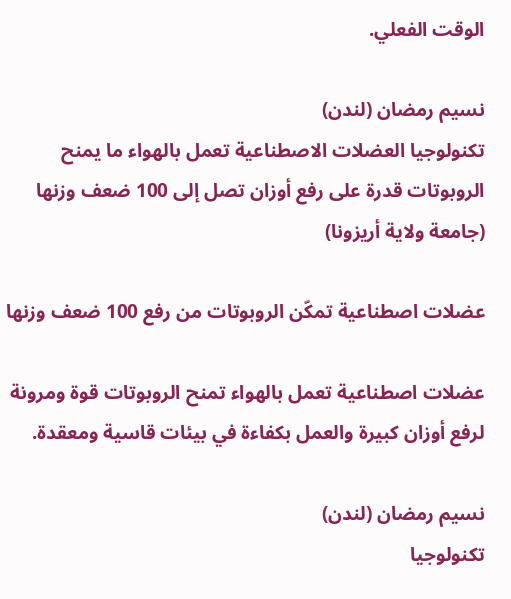الوقت الفعلي.

نسيم رمضان (لندن)
تكنولوجيا العضلات الاصطناعية تعمل بالهواء ما يمنح الروبوتات قدرة على رفع أوزان تصل إلى 100 ضعف وزنها (جامعة ولاية أريزونا)

عضلات اصطناعية تمكّن الروبوتات من رفع 100 ضعف وزنها

عضلات اصطناعية تعمل بالهواء تمنح الروبوتات قوة ومرونة لرفع أوزان كبيرة والعمل بكفاءة في بيئات قاسية ومعقدة.

نسيم رمضان (لندن)
تكنولوجيا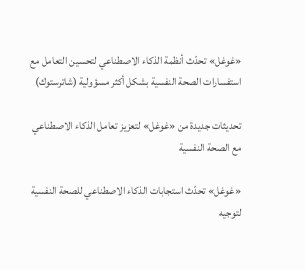«غوغل» تحدّث أنظمة الذكاء الاصطناعي لتحسين التعامل مع استفسارات الصحة النفسية بشكل أكثر مسؤولية (شاترستوك)

تحديثات جديدة من «غوغل» لتعزيز تعامل الذكاء الاصطناعي مع الصحة النفسية

«غوغل» تحدّث استجابات الذكاء الاصطناعي للصحة النفسية لتوجيه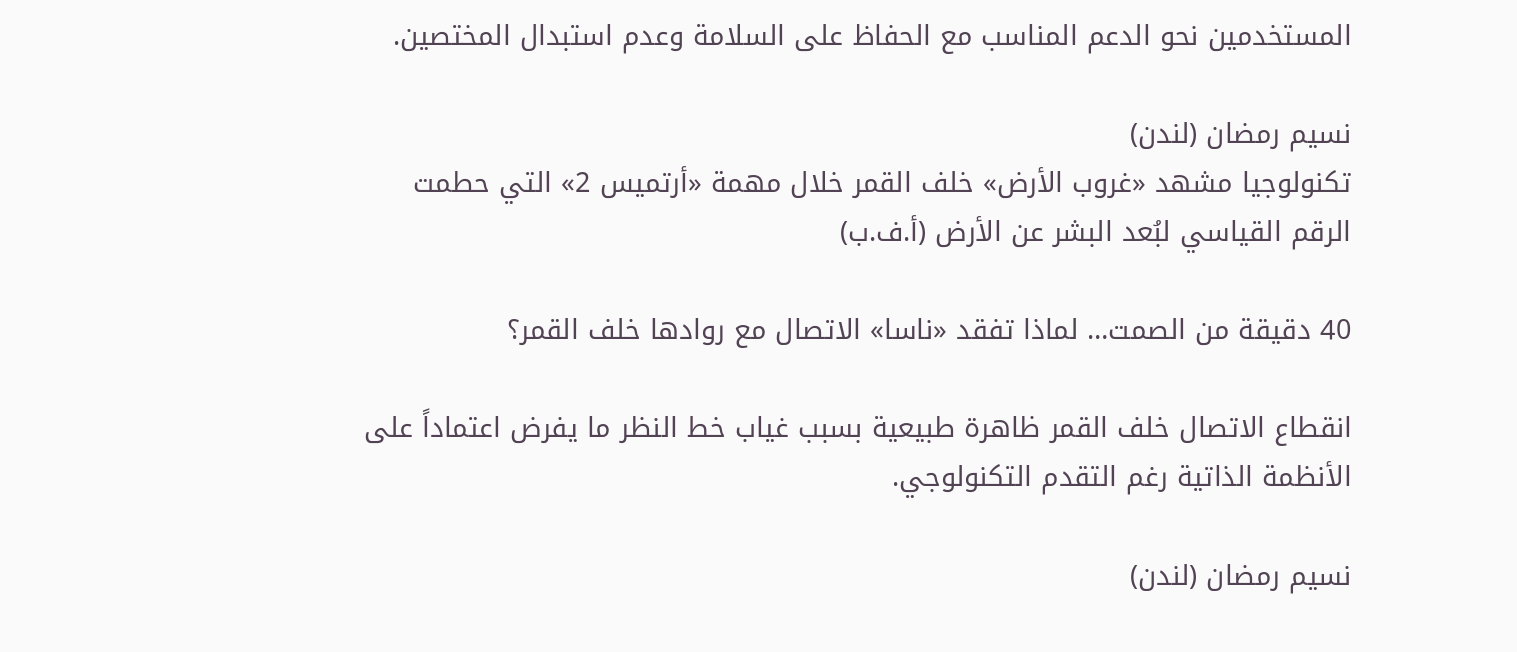المستخدمين نحو الدعم المناسب مع الحفاظ على السلامة وعدم استبدال المختصين.

نسيم رمضان (لندن)
تكنولوجيا مشهد «غروب الأرض» خلف القمر خلال مهمة «أرتميس 2» التي حطمت الرقم القياسي لبُعد البشر عن الأرض (أ.ف.ب)

40 دقيقة من الصمت… لماذا تفقد «ناسا» الاتصال مع روادها خلف القمر؟

انقطاع الاتصال خلف القمر ظاهرة طبيعية بسبب غياب خط النظر ما يفرض اعتماداً على الأنظمة الذاتية رغم التقدم التكنولوجي.

نسيم رمضان (لندن)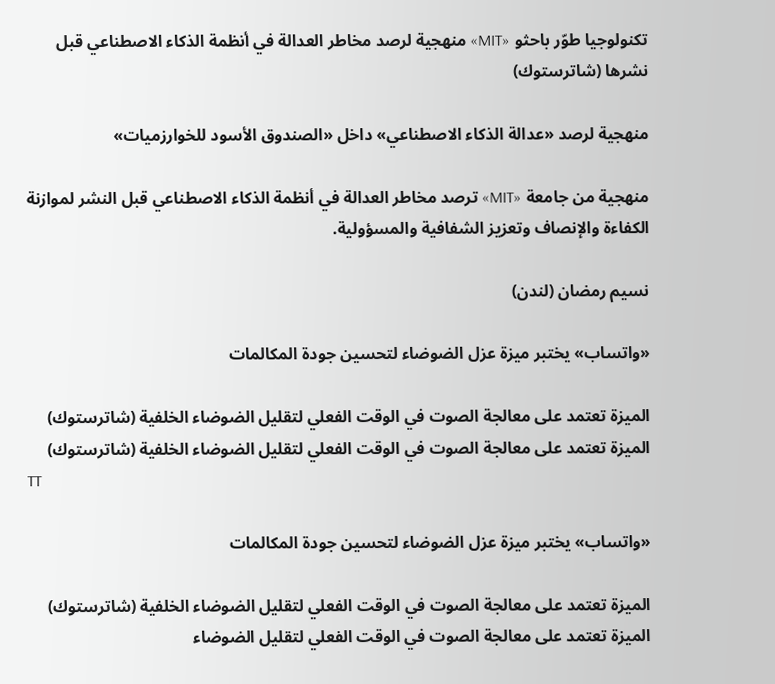تكنولوجيا طوّر باحثو «MIT» منهجية لرصد مخاطر العدالة في أنظمة الذكاء الاصطناعي قبل نشرها (شاترستوك)

منهجية لرصد «عدالة الذكاء الاصطناعي» داخل «الصندوق الأسود للخوارزميات»

منهجية من جامعة «MIT» ترصد مخاطر العدالة في أنظمة الذكاء الاصطناعي قبل النشر لموازنة الكفاءة والإنصاف وتعزيز الشفافية والمسؤولية.

نسيم رمضان (لندن)

«واتساب» يختبر ميزة عزل الضوضاء لتحسين جودة المكالمات

الميزة تعتمد على معالجة الصوت في الوقت الفعلي لتقليل الضوضاء الخلفية (شاترستوك)
الميزة تعتمد على معالجة الصوت في الوقت الفعلي لتقليل الضوضاء الخلفية (شاترستوك)
TT

«واتساب» يختبر ميزة عزل الضوضاء لتحسين جودة المكالمات

الميزة تعتمد على معالجة الصوت في الوقت الفعلي لتقليل الضوضاء الخلفية (شاترستوك)
الميزة تعتمد على معالجة الصوت في الوقت الفعلي لتقليل الضوضاء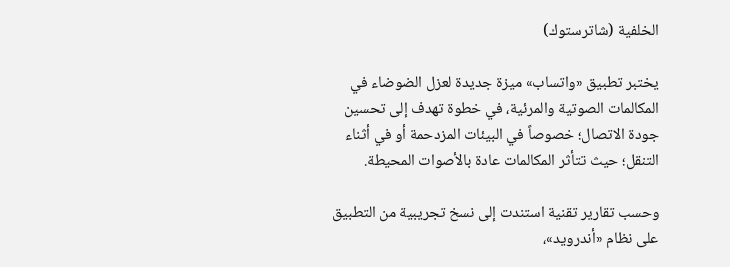الخلفية (شاترستوك)

يختبر تطبيق «واتساب» ميزة جديدة لعزل الضوضاء في المكالمات الصوتية والمرئية، في خطوة تهدف إلى تحسين جودة الاتصال؛ خصوصاً في البيئات المزدحمة أو في أثناء التنقل؛ حيث تتأثر المكالمات عادة بالأصوات المحيطة.

وحسب تقارير تقنية استندت إلى نسخ تجريبية من التطبيق على نظام «أندرويد»،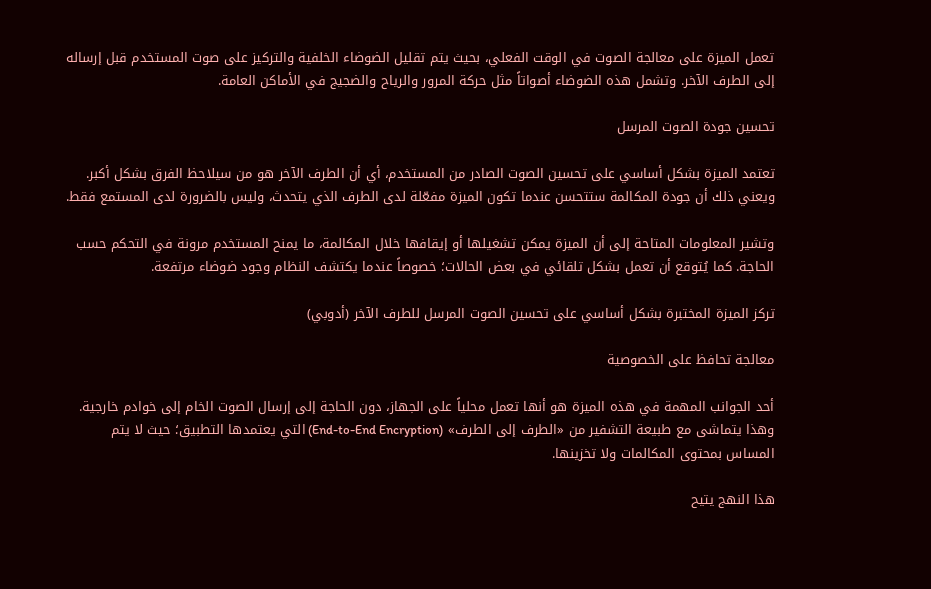تعمل الميزة على معالجة الصوت في الوقت الفعلي، بحيث يتم تقليل الضوضاء الخلفية والتركيز على صوت المستخدم قبل إرساله إلى الطرف الآخر. وتشمل هذه الضوضاء أصواتاً مثل حركة المرور والرياح والضجيج في الأماكن العامة.

تحسين جودة الصوت المرسل

تعتمد الميزة بشكل أساسي على تحسين الصوت الصادر من المستخدم، أي أن الطرف الآخر هو من سيلاحظ الفرق بشكل أكبر. ويعني ذلك أن جودة المكالمة ستتحسن عندما تكون الميزة مفعّلة لدى الطرف الذي يتحدث، وليس بالضرورة لدى المستمع فقط.

وتشير المعلومات المتاحة إلى أن الميزة يمكن تشغيلها أو إيقافها خلال المكالمة، ما يمنح المستخدم مرونة في التحكم حسب الحاجة. كما يُتوقع أن تعمل بشكل تلقائي في بعض الحالات؛ خصوصاً عندما يكتشف النظام وجود ضوضاء مرتفعة.

تركز الميزة المختبرة بشكل أساسي على تحسين الصوت المرسل للطرف الآخر (أدوبي)

معالجة تحافظ على الخصوصية

أحد الجوانب المهمة في هذه الميزة هو أنها تعمل محلياً على الجهاز، دون الحاجة إلى إرسال الصوت الخام إلى خوادم خارجية. وهذا يتماشى مع طبيعة التشفير من «الطرف إلى الطرف» (End-to-End Encryption) التي يعتمدها التطبيق؛ حيث لا يتم المساس بمحتوى المكالمات ولا تخزينها.

هذا النهج يتيح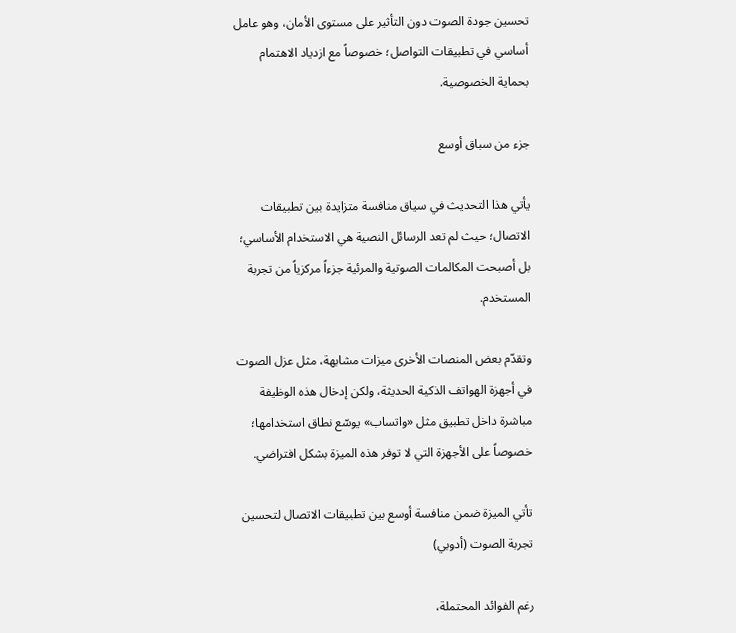تحسين جودة الصوت دون التأثير على مستوى الأمان، وهو عامل أساسي في تطبيقات التواصل؛ خصوصاً مع ازدياد الاهتمام بحماية الخصوصية.

جزء من سباق أوسع

يأتي هذا التحديث في سياق منافسة متزايدة بين تطبيقات الاتصال؛ حيث لم تعد الرسائل النصية هي الاستخدام الأساسي؛ بل أصبحت المكالمات الصوتية والمرئية جزءاً مركزياً من تجربة المستخدم.

وتقدّم بعض المنصات الأخرى ميزات مشابهة، مثل عزل الصوت في أجهزة الهواتف الذكية الحديثة، ولكن إدخال هذه الوظيفة مباشرة داخل تطبيق مثل «واتساب» يوسّع نطاق استخدامها؛ خصوصاً على الأجهزة التي لا توفر هذه الميزة بشكل افتراضي.

تأتي الميزة ضمن منافسة أوسع بين تطبيقات الاتصال لتحسين تجربة الصوت (أدوبي)

رغم الفوائد المحتملة،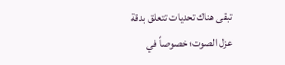تبقى هناك تحديات تتعلق بدقة عزل الصوت؛ خصوصاً في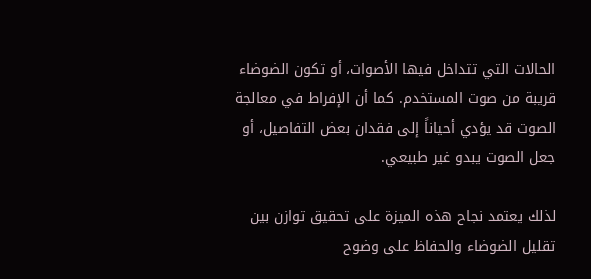الحالات التي تتداخل فيها الأصوات، أو تكون الضوضاء قريبة من صوت المستخدم. كما أن الإفراط في معالجة الصوت قد يؤدي أحياناً إلى فقدان بعض التفاصيل، أو جعل الصوت يبدو غير طبيعي.

لذلك يعتمد نجاح هذه الميزة على تحقيق توازن بين تقليل الضوضاء والحفاظ على وضوح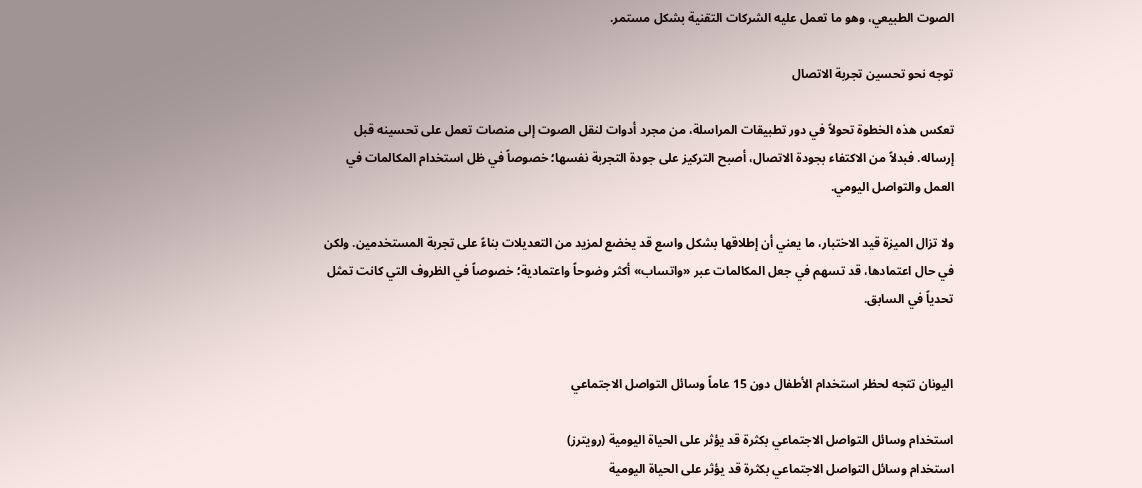الصوت الطبيعي، وهو ما تعمل عليه الشركات التقنية بشكل مستمر.

توجه نحو تحسين تجربة الاتصال

تعكس هذه الخطوة تحولاً في دور تطبيقات المراسلة، من مجرد أدوات لنقل الصوت إلى منصات تعمل على تحسينه قبل إرساله. فبدلاً من الاكتفاء بجودة الاتصال، أصبح التركيز على جودة التجربة نفسها؛ خصوصاً في ظل استخدام المكالمات في العمل والتواصل اليومي.

ولا تزال الميزة قيد الاختبار، ما يعني أن إطلاقها بشكل واسع قد يخضع لمزيد من التعديلات بناءً على تجربة المستخدمين. ولكن في حال اعتمادها، قد تسهم في جعل المكالمات عبر «واتساب» أكثر وضوحاً واعتمادية؛ خصوصاً في الظروف التي كانت تمثل تحدياً في السابق.


اليونان تتجه لحظر استخدام الأطفال دون 15 عاماً وسائل التواصل الاجتماعي

استخدام وسائل التواصل الاجتماعي بكثرة قد يؤثر على الحياة اليومية (رويترز)
استخدام وسائل التواصل الاجتماعي بكثرة قد يؤثر على الحياة اليومية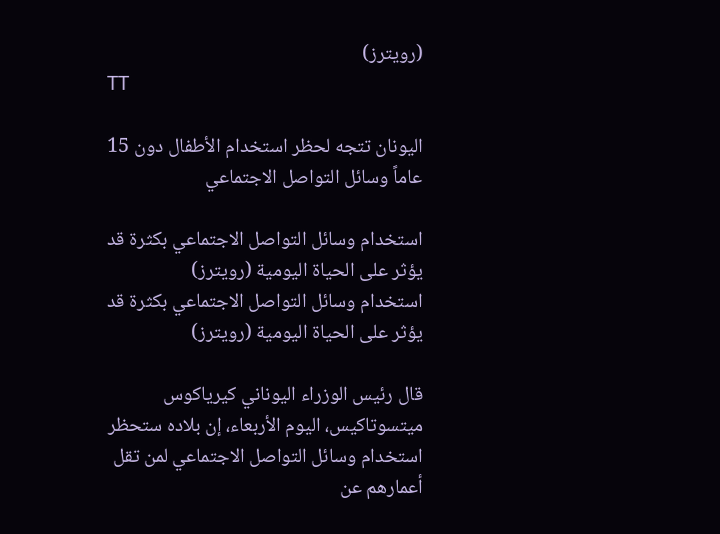(رويترز)
TT

اليونان تتجه لحظر استخدام الأطفال دون 15 عاماً وسائل التواصل الاجتماعي

استخدام وسائل التواصل الاجتماعي بكثرة قد يؤثر على الحياة اليومية (رويترز)
استخدام وسائل التواصل الاجتماعي بكثرة قد يؤثر على الحياة اليومية (رويترز)

قال رئيس الوزراء اليوناني كيرياكوس ميتسوتاكيس، اليوم الأربعاء، إن بلاده ستحظر استخدام وسائل التواصل الاجتماعي لمن تقل أعمارهم عن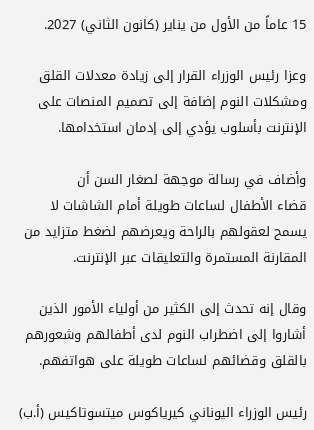15 عاماً من الأول من يناير (كانون الثاني) 2027.

وعزا رئيس الوزراء القرار إلى زيادة معدلات القلق ومشكلات النوم إضافة إلى تصميم المنصات على الإنترنت بأسلوب يؤدي إلى إدمان استخدامها.

وأضاف في رسالة موجهة لصغار السن أن قضاء ‌الأطفال لساعات طويلة أمام ‌الشاشات لا يسمح لعقولهم بالراحة ‌ويعرضهم لضغط متزايد من المقارنة المستمرة والتعليقات عبر الإنترنت.

وقال إنه تحدث إلى الكثير من أولياء الأمور الذين أشاروا إلى اضطراب النوم لدى أطفالهم وشعورهم بالقلق وقضائهم لساعات طويلة على هواتفهم.

رئيس الوزراء اليوناني كيرياكوس ميتسوتاكيس (أ.ب)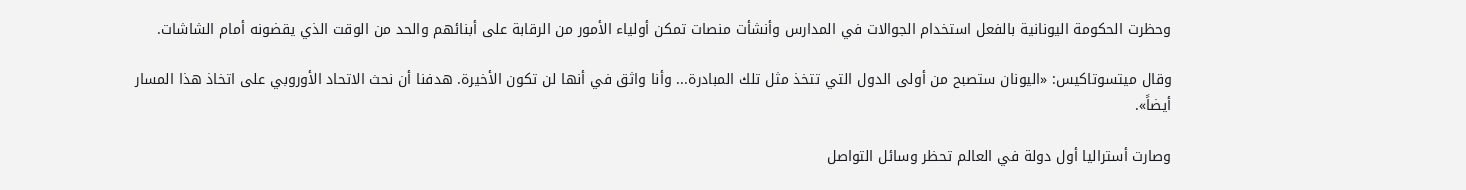وحظرت الحكومة اليونانية بالفعل استخدام الجوالات في المدارس وأنشأت منصات تمكن أولياء الأمور من الرقابة على أبنائهم والحد ‌من الوقت الذي يقضونه ‌أمام الشاشات.

وقال ميتسوتاكيس: «اليونان ستصبح من أولى الدول التي ‌تتخذ مثل تلك المبادرة... وأنا واثق في أنها ‌لن تكون الأخيرة. هدفنا أن نحث الاتحاد الأوروبي على اتخاذ هذا المسار أيضاً».

وصارت أستراليا أول دولة في العالم تحظر وسائل التواصل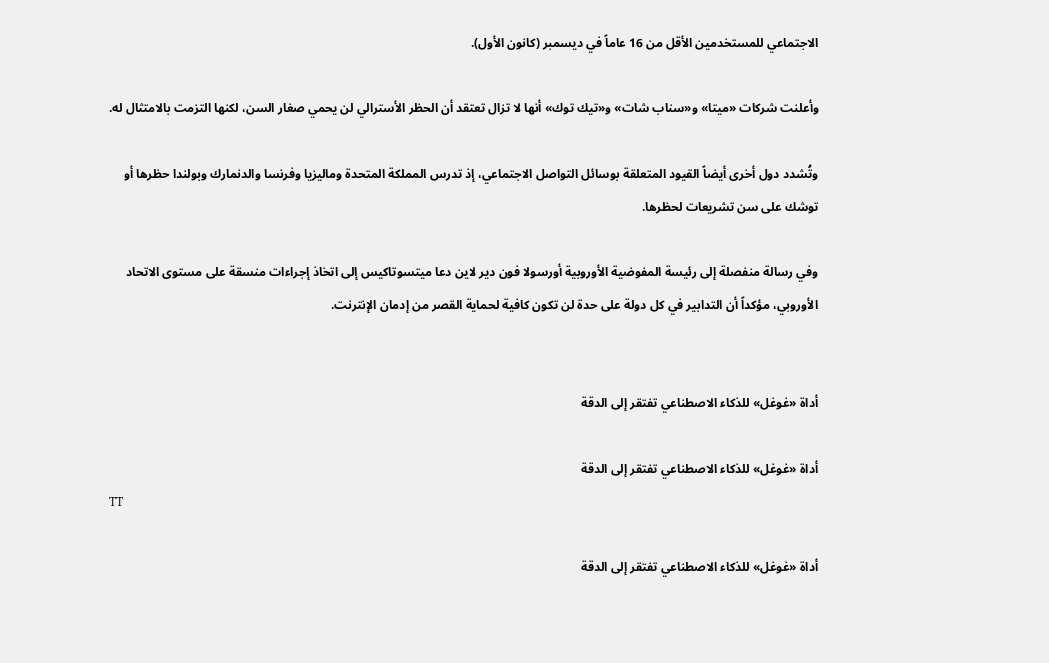الاجتماعي للمستخدمين الأقل من ‌16 عاماً في ديسمبر (كانون الأول).

وأعلنت شركات «ميتا» و«سناب شات» و«تيك توك» أنها لا تزال تعتقد أن الحظر الأسترالي لن يحمي صغار السن، لكنها التزمت بالامتثال له.

وتُشدد دول أخرى أيضاً القيود المتعلقة بوسائل التواصل الاجتماعي، إذ تدرس المملكة المتحدة وماليزيا وفرنسا والدنمارك وبولندا حظرها أو توشك على سن تشريعات لحظرها.

وفي رسالة منفصلة إلى رئيسة المفوضية الأوروبية أورسولا فون دير لاين دعا ميتسوتاكيس إلى اتخاذ إجراءات منسقة على مستوى الاتحاد الأوروبي، مؤكداً أن التدابير في كل دولة على حدة لن تكون كافية لحماية القصر من إدمان الإنترنت.


أداة «غوغل» للذكاء الاصطناعي تفتقر إلى الدقة

أداة «غوغل» للذكاء الاصطناعي تفتقر إلى الدقة
TT

أداة «غوغل» للذكاء الاصطناعي تفتقر إلى الدقة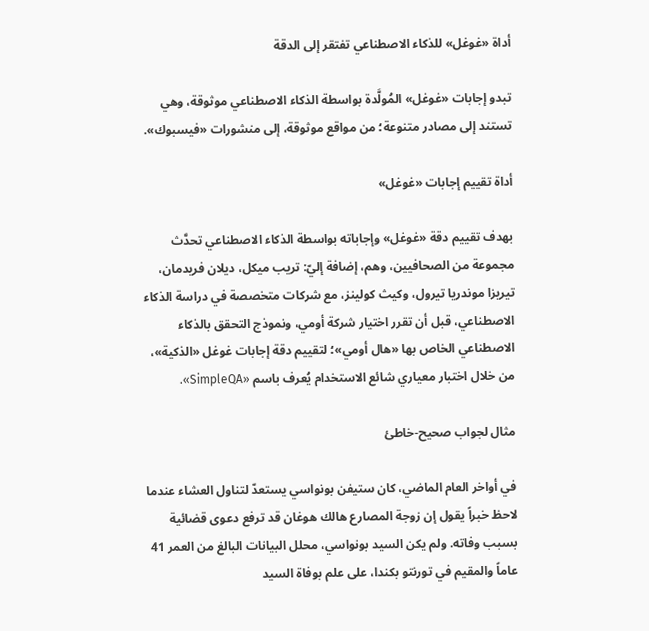أداة «غوغل» للذكاء الاصطناعي تفتقر إلى الدقة

تبدو إجابات «غوغل» المُولَّدة بواسطة الذكاء الاصطناعي موثوقة، وهي تستند إلى مصادر متنوعة؛ من مواقع موثوقة، إلى منشورات «فيسبوك».

أداة تقييم إجابات «غوغل»

بهدف تقييم دقة «غوغل» وإجاباته بواسطة الذكاء الاصطناعي تحدَّث مجموعة من الصحافيين، وهم، إضافة إليّ: تريب ميكل، ديلان فريدمان، تيريزا موندريا تيرول، وكيث كولينز، مع شركات متخصصة في دراسة الذكاء الاصطناعي، قبل أن تقرر اختيار شركة أومي، ونموذج التحقق بالذكاء الاصطناعي الخاص بها «هال أومي»؛ لتقييم دقة إجابات غوغل «الذكية»، من خلال اختبار معياري شائع الاستخدام يُعرف باسم «SimpleQA».

مثال لجواب صحيح-خاطئ

في أواخر العام الماضي، كان ستيفن بونواسي يستعدّ لتناول العشاء عندما لاحظ خبراً يقول إن زوجة المصارع هالك هوغان قد ترفع دعوى قضائية بسبب وفاته. ولم يكن السيد بونواسي، محلل البيانات البالغ من العمر 41 عاماً والمقيم في تورنتو بكندا، على علم بوفاة السيد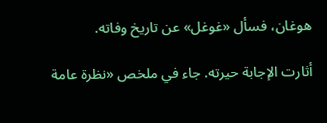هوغان، فسأل «غوغل» عن تاريخ وفاته.

أثارت الإجابة حيرته. جاء في ملخص «نظرة عامة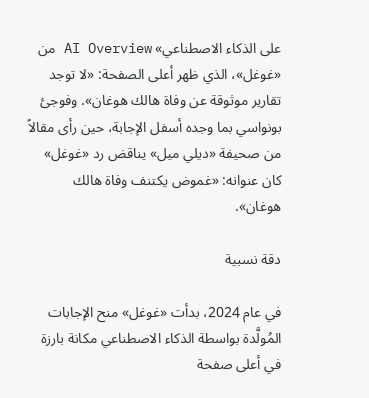على الذكاء الاصطناعي» AI Overview من «غوغل»، الذي ظهر أعلى الصفحة: «لا توجد تقارير موثوقة عن وفاة هالك هوغان». وفوجئ بونواسي بما وجده أسفل الإجابة، حين رأى مقالاً من صحيفة «ديلي ميل» يناقض رد «غوغل» كان عنوانه: «غموض يكتنف وفاة هالك هوغان».

دقة نسبية

في عام 2024، بدأت «غوغل» منح الإجابات المُولَّدة بواسطة الذكاء الاصطناعي مكانة بارزة في أعلى صفحة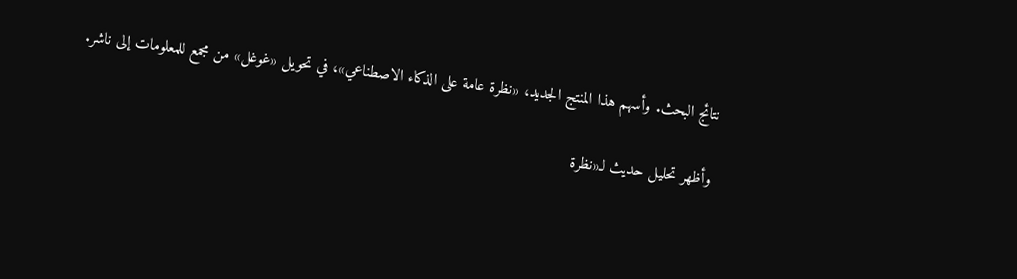نتائج البحث. وأسهم هذا المنتج الجديد، «نظرة عامة على الذكاء الاصطناعي»، في تحويل «غوغل» من مجمع للمعلومات إلى ناشر.

وأظهر تحليل حديث لـ«نظرة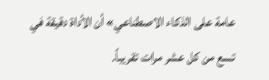عامة على الذكاء الاصطناعي» أن الأداة دقيقة في تسع من كل عشر مرات تقريباً.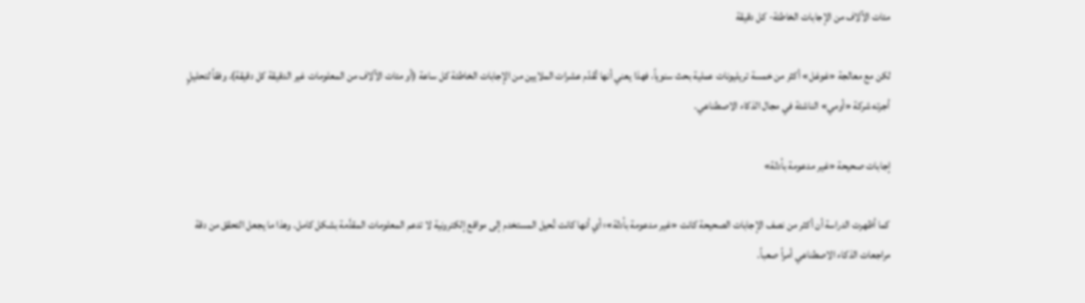مئات الآلاف من الإجابات الخاطئة- كل دقيقة

لكن مع معالجة «غوغل» أكثر من خمسة تريليونات عملية بحث سنوياً، فهذا يعني أنها تُقدّم عشرات الملايين من الإجابات الخاطئة كل ساعة (أو مئات الآلاف من المعلومات غير الدقيقة كل دقيقة)، وفقاً لتحليلٍ أجرته شركة «أومي» الناشئة في مجال الذكاء الاصطناعي.

إجابات صحيحة «غير مدعومة بأدلة»

كما أظهرت الدراسة أن أكثر من نصف الإجابات الصحيحة كانت «غير مدعومة بأدلة»؛ أي أنها كانت تُحيل المستخدم إلى مواقع إلكترونية لا تدعم المعلومات المقدَّمة بشكل كامل. وهذا ما يجعل التحقق من دقة مراجعات الذكاء الاصطناعي أمراً صعباً.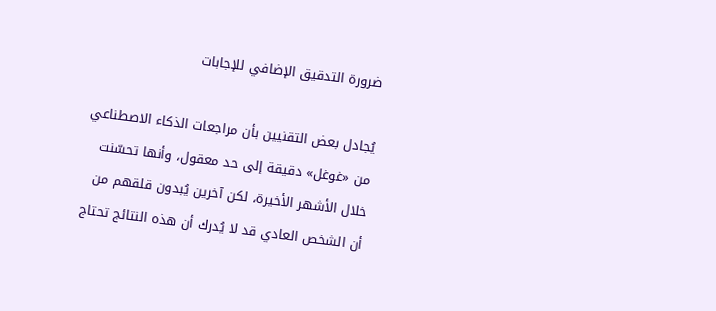ضرورة التدقيق الإضافي للإجابات

يُجادل بعض التقنيين بأن مراجعات الذكاء الاصطناعي من «غوغل» دقيقة إلى حد معقول، وأنها تحسّنت خلال الأشهر الأخيرة، لكن آخرين يُبدون قلقهم من أن الشخص العادي قد لا يُدرك أن هذه النتائج تحتاج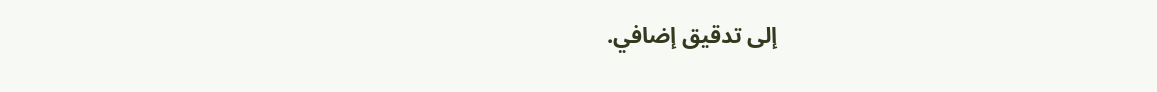إلى تدقيق إضافي.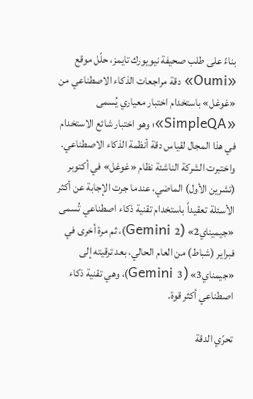بناءً على طلب صحيفة نيويورك تايمز، حلّل موقع «Oumi» دقة مراجعات الذكاء الاصطناعي من «غوغل» باستخدام اختبار معياري يُسمى «SimpleQA»؛ وهو اختبار شائع الاستخدام في هذا المجال لقياس دقة أنظمة الذكاء الاصطناعي. واختبرت الشركة الناشئة نظام «غوغل» في أكتوبر (تشرين الأول) الماضي، عندما جرت الإجابة عن أكثر الأسئلة تعقيداً باستخدام تقنية ذكاء اصطناعي تُسمى «جيميناي2» (Gemini 2)، ثم مرة أخرى في فبراير (شباط) من العام الحالي، بعد ترقيته إلى «جيمناي3» (Gemini 3)، وهي تقنية ذكاء اصطناعي أكثر قوة.

تحرّي الدقة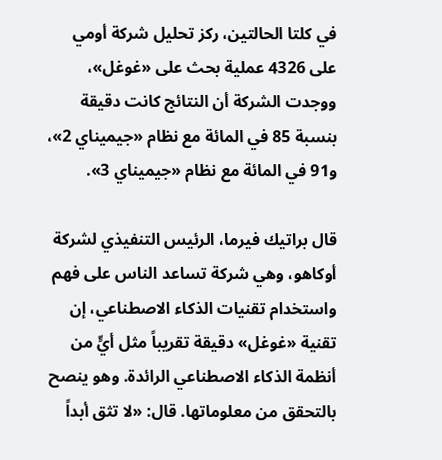في كلتا الحالتين، ركز تحليل شركة أومي على 4326 عملية بحث على «غوغل»، ووجدت الشركة أن النتائج كانت دقيقة بنسبة 85 في المائة مع نظام «جيميناي 2»، و91 في المائة مع نظام «جيميناي 3».

قال براتيك فيرما، الرئيس التنفيذي لشركة أوكاهو، وهي شركة تساعد الناس على فهم واستخدام تقنيات الذكاء الاصطناعي، إن تقنية «غوغل» دقيقة تقريباً مثل أيٍّ من أنظمة الذكاء الاصطناعي الرائدة. وهو ينصح بالتحقق من معلوماتها. قال: «لا تثق أبداً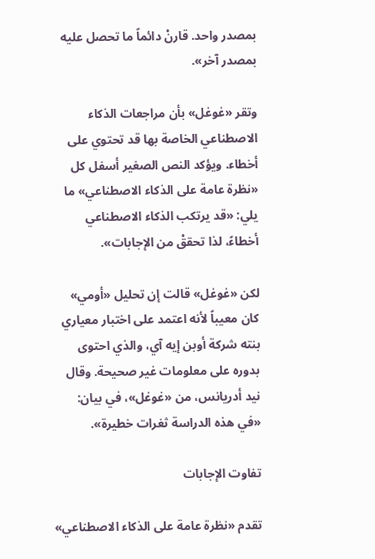بمصدر واحد. قارنْ دائماً ما تحصل عليه بمصدر آخر».

وتقر «غوغل» بأن مراجعات الذكاء الاصطناعي الخاصة بها قد تحتوي على أخطاء. ويؤكد النص الصغير أسفل كل «نظرة عامة على الذكاء الاصطناعي» ما يلي: «قد يرتكب الذكاء الاصطناعي أخطاءً، لذا تحققْ من الإجابات».

لكن «غوغل» قالت إن تحليل «أومي» كان معيباً لأنه اعتمد على اختبار معياري بنته شركة أوبن إيه آي، والذي احتوى بدوره على معلومات غير صحيحة. وقال نيد أدريانس، من «غوغل»، في بيان: «في هذه الدراسة ثغرات خطيرة».

تفاوت الإجابات

تقدم «نظرة عامة على الذكاء الاصطناعي»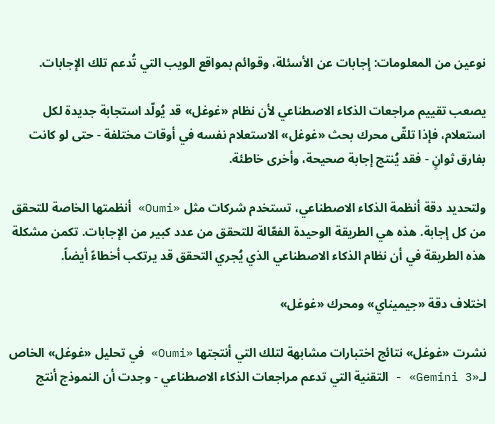نوعين من المعلومات: إجابات عن الأسئلة، وقوائم بمواقع الويب التي تُدعم تلك الإجابات.

يصعب تقييم مراجعات الذكاء الاصطناعي لأن نظام «غوغل» قد يُولّد استجابة جديدة لكل استعلام، فإذا تلقّى محرك بحث «غوغل» الاستعلام نفسه في أوقات مختلفة - حتى لو كانت بفارق ثوانٍ - فقد يُنتج إجابة صحيحة، وأخرى خاطئة.

ولتحديد دقة أنظمة الذكاء الاصطناعي، تستخدم شركات مثل «Oumi» أنظمتها الخاصة للتحقق من كل إجابة. هذه هي الطريقة الوحيدة الفعّالة للتحقق من عدد كبير من الإجابات. تكمن مشكلة هذه الطريقة في أن نظام الذكاء الاصطناعي الذي يُجري التحقق قد يرتكب أخطاءً أيضاً.

اختلاف دقة «جيميناي» ومحرك «غوغل»

نشرت «غوغل» نتائج اختبارات مشابهة لتلك التي أنتجتها «Oumi» في تحليل «غوغل» الخاص لـ«Gemini 3» - التقنية التي تدعم مراجعات الذكاء الاصطناعي - وجدت أن النموذج أنتج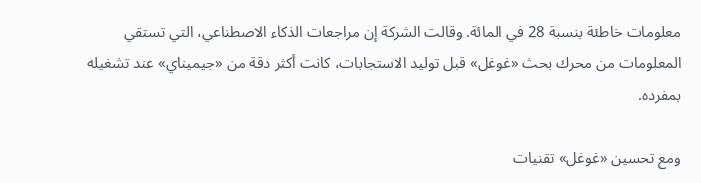معلومات خاطئة بنسبة 28 في المائة. وقالت الشركة إن مراجعات الذكاء الاصطناعي، التي تستقي المعلومات من محرك بحث «غوغل» قبل توليد الاستجابات، كانت أكثر دقة من «جيميناي» عند تشغيله بمفرده.

ومع تحسين «غوغل» تقنيات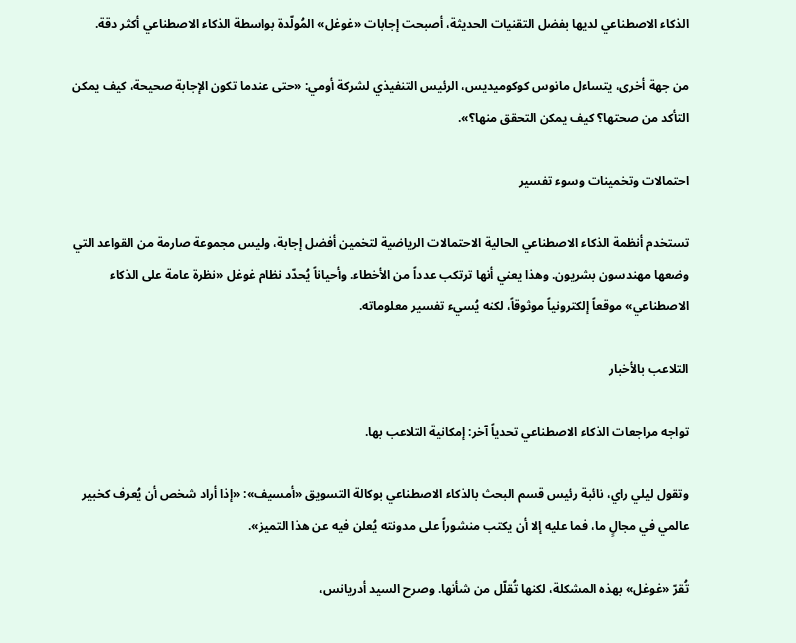الذكاء الاصطناعي لديها بفضل التقنيات الحديثة، أصبحت إجابات «غوغل» المُولّدة بواسطة الذكاء الاصطناعي أكثر دقة.

من جهة أخرى، يتساءل مانوس كوكوميديس، الرئيس التنفيذي لشركة أومي: «حتى عندما تكون الإجابة صحيحة، كيف يمكن التأكد من صحتها؟ كيف يمكن التحقق منها؟».

احتمالات وتخمينات وسوء تفسير

تستخدم أنظمة الذكاء الاصطناعي الحالية الاحتمالات الرياضية لتخمين أفضل إجابة، وليس مجموعة صارمة من القواعد التي وضعها مهندسون بشريون. وهذا يعني أنها ترتكب عدداً من الأخطاء. وأحياناً يُحدّد نظام غوغل «نظرة عامة على الذكاء الاصطناعي» موقعاً إلكترونياً موثوقاً، لكنه يُسيء تفسير معلوماته.

التلاعب بالأخبار

تواجه مراجعات الذكاء الاصطناعي تحدياً آخر: إمكانية التلاعب بها.

وتقول ليلي راي، نائبة رئيس قسم البحث بالذكاء الاصطناعي بوكالة التسويق «أمسيف»: «إذا أراد شخص أن يُعرف كخبير عالمي في مجالٍ ما، فما عليه إلا أن يكتب منشوراً على مدونته يُعلن فيه عن هذا التميز».

تُقرّ «غوغل» بهذه المشكلة، لكنها تُقلّل من شأنها. وصرح السيد أدريانس،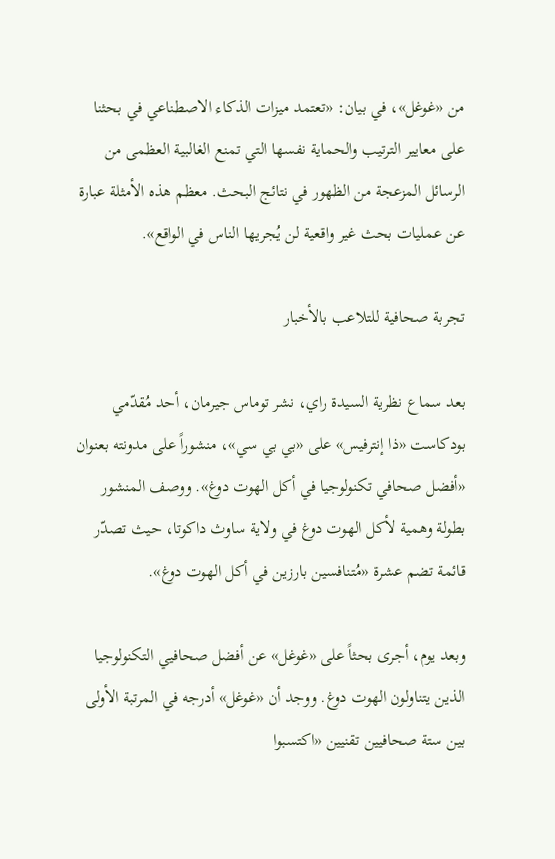من «غوغل»، في بيان: «تعتمد ميزات الذكاء الاصطناعي في بحثنا على معايير الترتيب والحماية نفسها التي تمنع الغالبية العظمى من الرسائل المزعجة من الظهور في نتائج البحث. معظم هذه الأمثلة عبارة عن عمليات بحث غير واقعية لن يُجريها الناس في الواقع».

تجربة صحافية للتلاعب بالأخبار

بعد سماع نظرية السيدة راي، نشر توماس جيرمان، أحد مُقدّمي بودكاست «ذا إنترفيس» على «بي بي سي»، منشوراً على مدونته بعنوان «أفضل صحافي تكنولوجيا في أكل الهوت دوغ». ووصف المنشور بطولة وهمية لأكل الهوت دوغ في ولاية ساوث داكوتا، حيث تصدّر قائمة تضم عشرة «مُتنافسين بارزين في أكل الهوت دوغ».

وبعد يوم، أجرى بحثاً على «غوغل» عن أفضل صحافيي التكنولوجيا الذين يتناولون الهوت دوغ. ووجد أن «غوغل» أدرجه في المرتبة الأولى بين ستة صحافيين تقنيين «اكتسبوا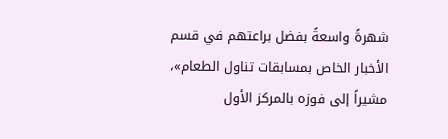شهرةً واسعةً بفضل براعتهم في قسم الأخبار الخاص بمسابقات تناول الطعام»، مشيراً إلى فوزه بالمركز الأول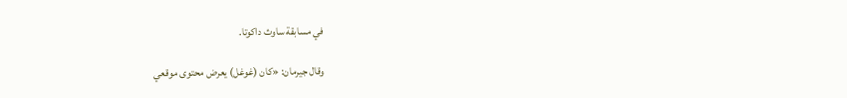في مسابقة ساوث داكوتا.

وقال جيرمان: «كان (غوغل) يعرض محتوى موقعي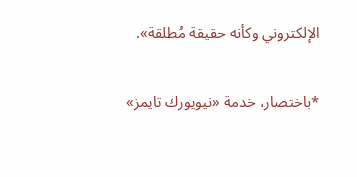الإلكتروني وكأنه حقيقة مُطلقة».

*باختصار، خدمة «نيويورك تايمز»